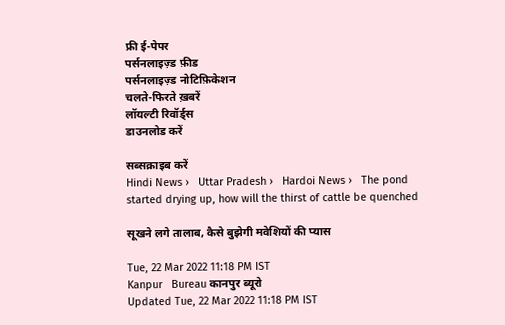फ्री ई-पेपर
पर्सनलाइज़्ड फ़ीड
पर्सनलाइज़्ड नोटिफ़िकेशन
चलते-फिरते ख़बरें
लॉयल्टी रिवॉर्ड्स
डाउनलोड करें

सब्सक्राइब करें
Hindi News ›   Uttar Pradesh ›   Hardoi News ›   The pond started drying up, how will the thirst of cattle be quenched

सूखने लगे तालाब, कैसे बुझेगी मवेशियों की प्यास

Tue, 22 Mar 2022 11:18 PM IST
Kanpur   Bureau कानपुर ब्यूरो
Updated Tue, 22 Mar 2022 11:18 PM IST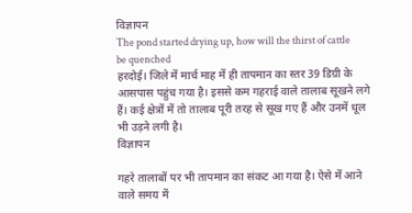विज्ञापन
The pond started drying up, how will the thirst of cattle be quenched
हरदोई। जिले में मार्च माह में ही तापमान का स्तर 39 डिग्री के आसपास पहुंच गया है। इससे कम गहराई वाले तालाब सूखने लगे हैं। कई क्षेत्रों में तो तालाब पूरी तरह से सूख गए हैं और उनमें धूल भी उड़ने लगी है।
विज्ञापन

गहरे तालाबों पर भी तापमान का संकट आ गया है। ऐसे में आने वाले समय में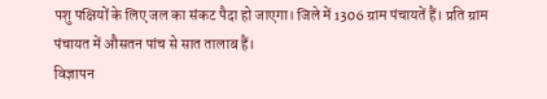पशु पक्षियों के लिए जल का संकट पैदा हो जाएगा। जिले में 1306 ग्राम पंचायतें हैं। प्रति ग्राम पंचायत में औसतन पांच से सात तालाब हैं।
विज्ञापन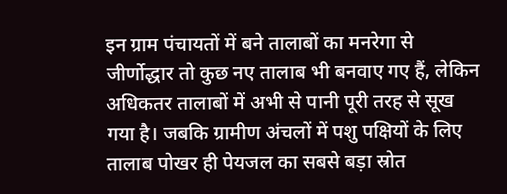इन ग्राम पंचायतों में बने तालाबों का मनरेगा से जीर्णोद्धार तो कुछ नए तालाब भी बनवाए गए हैं, लेकिन अधिकतर तालाबों में अभी से पानी पूरी तरह से सूख गया है। जबकि ग्रामीण अंचलों में पशु पक्षियों के लिए तालाब पोखर ही पेयजल का सबसे बड़ा स्रोत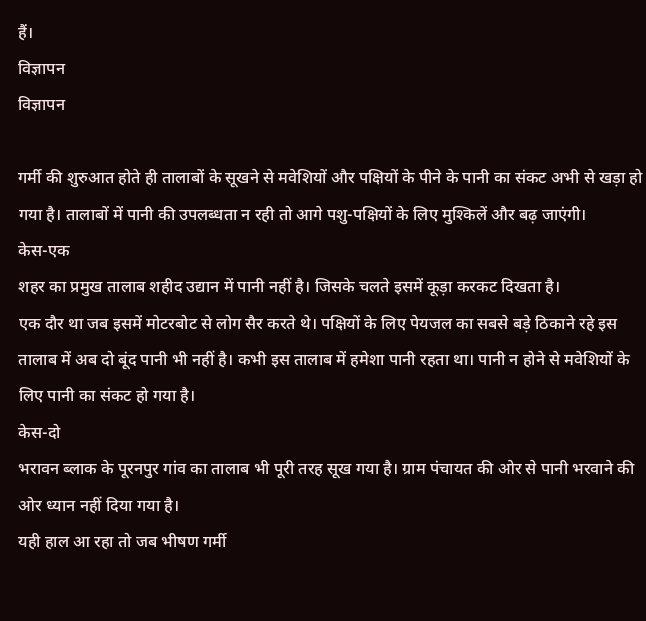हैं।
विज्ञापन
विज्ञापन

गर्मी की शुरुआत होते ही तालाबों के सूखने से मवेशियों और पक्षियों के पीने के पानी का संकट अभी से खड़ा हो गया है। तालाबों में पानी की उपलब्धता न रही तो आगे पशु-पक्षियों के लिए मुश्किलें और बढ़ जाएंगी।
केस-एक
शहर का प्रमुख तालाब शहीद उद्यान में पानी नहीं है। जिसके चलते इसमें कूड़ा करकट दिखता है।
एक दौर था जब इसमें मोटरबोट से लोग सैर करते थे। पक्षियों के लिए पेयजल का सबसे बड़े ठिकाने रहे इस तालाब में अब दो बूंद पानी भी नहीं है। कभी इस तालाब में हमेशा पानी रहता था। पानी न होने से मवेशियों के लिए पानी का संकट हो गया है।
केस-दो
भरावन ब्लाक के पूरनपुर गांव का तालाब भी पूरी तरह सूख गया है। ग्राम पंचायत की ओर से पानी भरवाने की ओर ध्यान नहीं दिया गया है।
यही हाल आ रहा तो जब भीषण गर्मी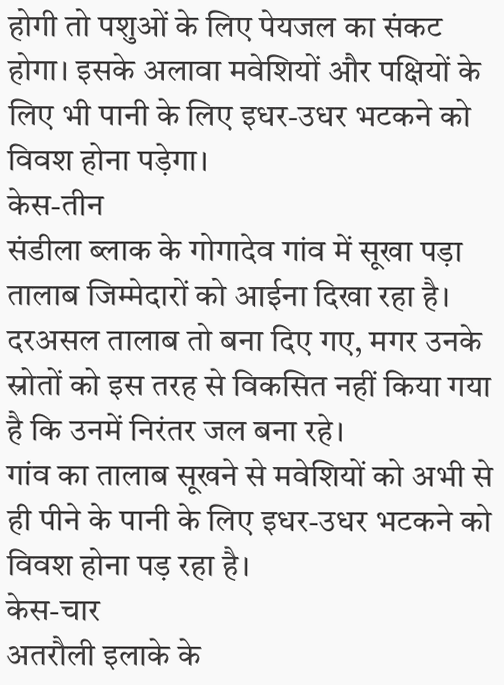होगी तो पशुओं के लिए पेयजल का संकट होगा। इसके अलावा मवेशियों और पक्षियों के लिए भी पानी के लिए इधर-उधर भटकने को विवश होना पड़ेगा।
केस-तीन
संडीला ब्लाक के गोगादेव गांव में सूखा पड़ा तालाब जिम्मेदारों को आईना दिखा रहा है। दरअसल तालाब तो बना दिए गए, मगर उनके स्रोतों को इस तरह से विकसित नहीं किया गया है कि उनमें निरंतर जल बना रहे।
गांव का तालाब सूखने से मवेशियों को अभी से ही पीने के पानी के लिए इधर-उधर भटकने को विवश होना पड़ रहा है।
केस-चार
अतरौली इलाके के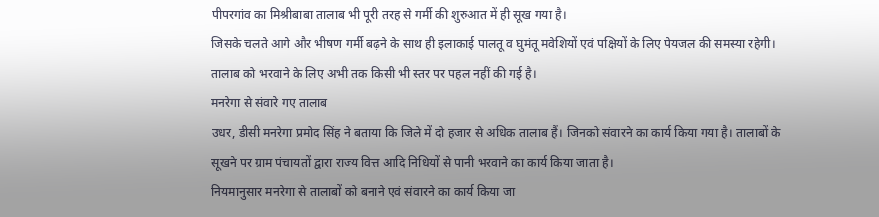पीपरगांव का मिश्रीबाबा तालाब भी पूरी तरह से गर्मी की शुरुआत में ही सूख गया है।
जिसके चलते आगे और भीषण गर्मी बढ़ने के साथ ही इलाकाई पालतू व घुमंतू मवेशियों एवं पक्षियों के लिए पेयजल की समस्या रहेगी। तालाब को भरवाने के लिए अभी तक किसी भी स्तर पर पहल नहीं की गई है।
मनरेगा से संवारे गए तालाब
उधर, डीसी मनरेगा प्रमोद सिंह ने बताया कि जिले में दो हजार से अधिक तालाब हैं। जिनको संवारने का कार्य किया गया है। तालाबों के सूखने पर ग्राम पंचायतों द्वारा राज्य वित्त आदि निधियों से पानी भरवाने का कार्य किया जाता है।
नियमानुसार मनरेगा से तालाबों को बनाने एवं संवारने का कार्य किया जा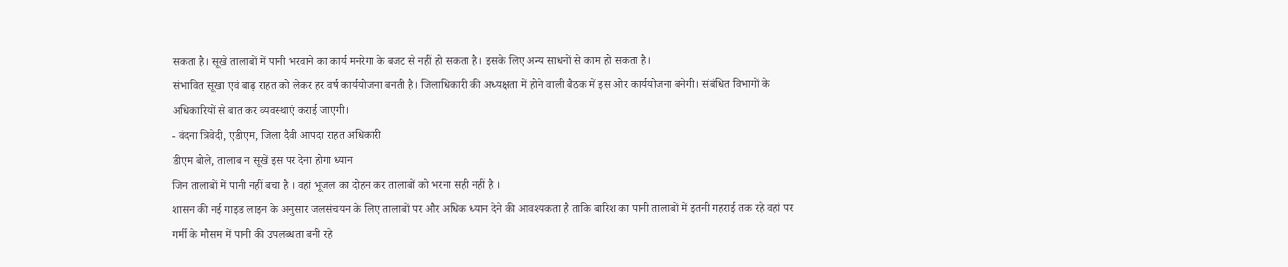सकता है। सूखे तालाबों में पानी भरवाने का कार्य मनरेगा के बजट से नहीं हो सकता है। इसके लिए अन्य साधनों से काम हो सकता है।
संभावित सूखा एवं बाढ़ राहत को लेकर हर वर्ष कार्ययोजना बनती है। जिलाधिकारी की अध्यक्षता में होने वाली बैठक में इस ओर कार्ययोजना बनेगी। संबंधित विभागों के अधिकारियों से बात कर व्यवस्थाएं कराई जाएगी।
- वंदना त्रिवेदी, एडीएम, जिला दैवी आपदा राहत अधिकारी
डीएम बोले, तालाब न सूखें इस पर देना होगा ध्यान
जिन तालाबों में पानी नहीं बचा है । वहां भूजल का दोहन कर तालाबों को भरना सही नहीं है ।
शासन की नई गाइड लाइन के अनुसार जलसंचयन के लिए तालाबों पर और अधिक ध्यान देने की आवश्यकता है ताकि बारिश का पानी तालाबों में इतनी गहराई तक रहे वहां पर गर्मी के मौसम में पानी की उपलब्धता बनी रहे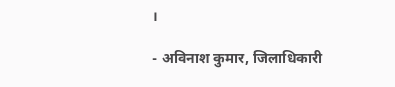।

- अविनाश कुमार, जिलाधिकारी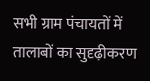सभी ग्राम पंचायतों में तालाबों का सुदृढ़ीकरण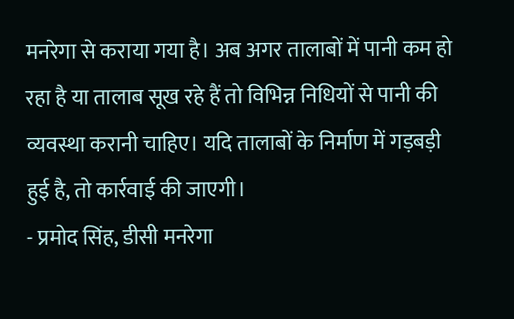मनरेगा से कराया गया है। अब अगर तालाबों में पानी कम हो रहा है या तालाब सूख रहे हैं तो विभिन्न निधियों से पानी की व्यवस्था करानी चाहिए। यदि तालाबों के निर्माण में गड़बड़ी हुई है, तो कार्रवाई की जाएगी।
- प्रमोद सिंह, डीसी मनरेगा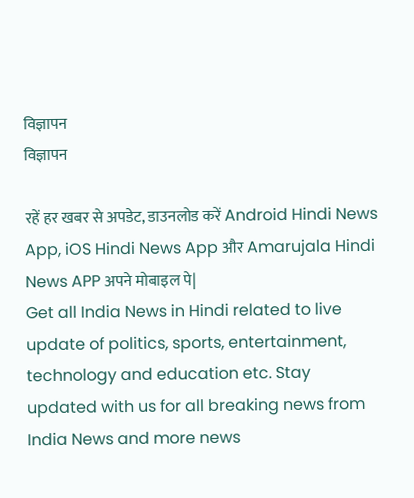विज्ञापन
विज्ञापन

रहें हर खबर से अपडेट, डाउनलोड करें Android Hindi News App, iOS Hindi News App और Amarujala Hindi News APP अपने मोबाइल पे|
Get all India News in Hindi related to live update of politics, sports, entertainment, technology and education etc. Stay updated with us for all breaking news from India News and more news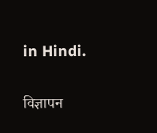in Hindi.

विज्ञापन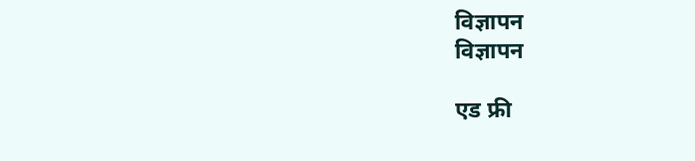विज्ञापन
विज्ञापन

एड फ्री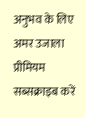अनुभव के लिए अमर उजाला प्रीमियम सब्सक्राइब करें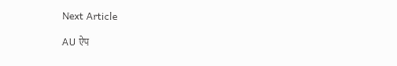Next Article

AU ऐप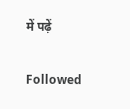में पढ़ें

Followed